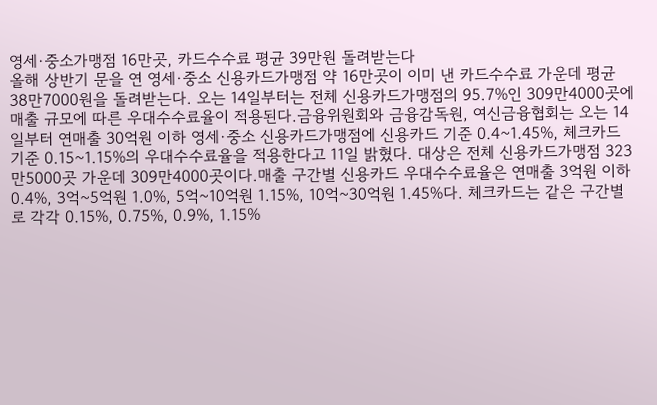영세·중소가맹점 16만곳, 카드수수료 평균 39만원 돌려받는다
올해 상반기 문을 연 영세·중소 신용카드가맹점 약 16만곳이 이미 낸 카드수수료 가운데 평균 38만7000원을 돌려받는다. 오는 14일부터는 전체 신용카드가맹점의 95.7%인 309만4000곳에 매출 규모에 따른 우대수수료율이 적용된다.금융위원회와 금융감독원, 여신금융협회는 오는 14일부터 연매출 30억원 이하 영세·중소 신용카드가맹점에 신용카드 기준 0.4~1.45%, 체크카드 기준 0.15~1.15%의 우대수수료율을 적용한다고 11일 밝혔다. 대상은 전체 신용카드가맹점 323만5000곳 가운데 309만4000곳이다.매출 구간별 신용카드 우대수수료율은 연매출 3억원 이하 0.4%, 3억~5억원 1.0%, 5억~10억원 1.15%, 10억~30억원 1.45%다. 체크카드는 같은 구간별로 각각 0.15%, 0.75%, 0.9%, 1.15%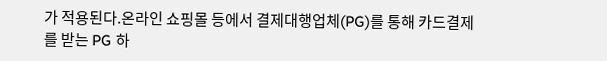가 적용된다.온라인 쇼핑몰 등에서 결제대행업체(PG)를 통해 카드결제를 받는 PG 하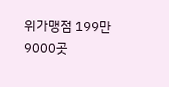위가맹점 199만9000곳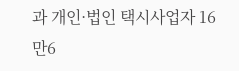과 개인·법인 택시사업자 16만6